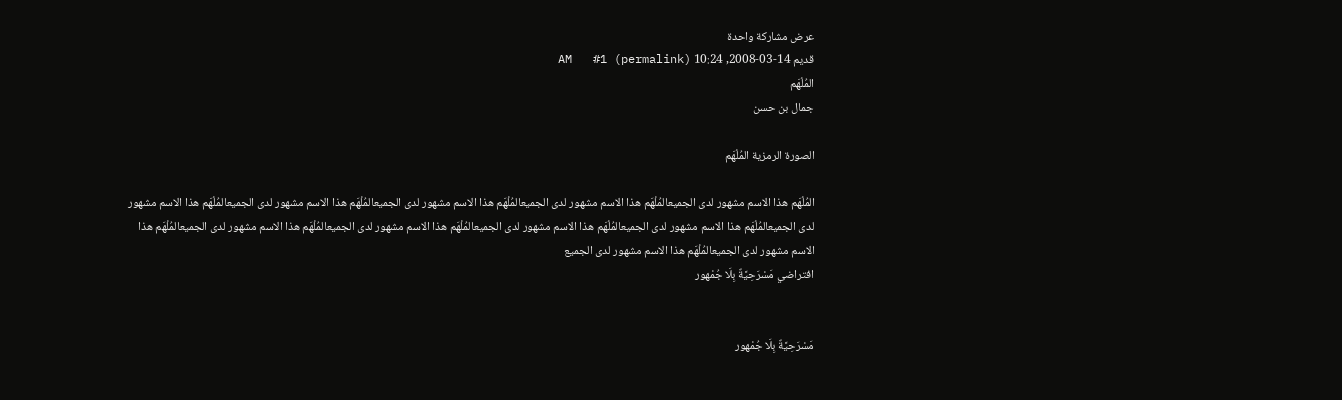عرض مشاركة واحدة
قديم 14-03-2008, 10:24 AM   #1 (permalink)
المُلْهَم
جمال بن حسن

الصورة الرمزية المُلْهَم

المُلْهَم هذا الاسم مشهور لدى الجميعالمُلْهَم هذا الاسم مشهور لدى الجميعالمُلْهَم هذا الاسم مشهور لدى الجميعالمُلْهَم هذا الاسم مشهور لدى الجميعالمُلْهَم هذا الاسم مشهور لدى الجميعالمُلْهَم هذا الاسم مشهور لدى الجميعالمُلْهَم هذا الاسم مشهور لدى الجميعالمُلْهَم هذا الاسم مشهور لدى الجميعالمُلْهَم هذا الاسم مشهور لدى الجميعالمُلْهَم هذا الاسم مشهور لدى الجميعالمُلْهَم هذا الاسم مشهور لدى الجميع
افتراضي مَسْرَحِيَّةٌ بِلَا جُمْهور


مَسْرَحِيَّةٌ بِلَا جُمْهور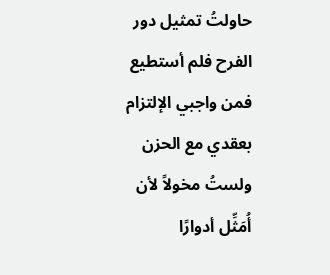حاولتُ تمثيل دور الفرح فلم أستطيع
فمن واجبي الإلتزام بعقدي مع الحزن
ولستُ مخولاً لأن أُمَثِّل أدوارًا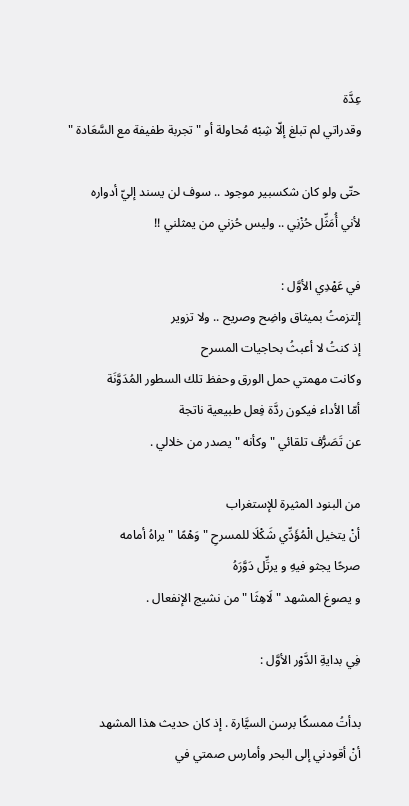عِدَّة
وقدراتي لم تبلغ إلّا شِبْه مُحاولة أو " تجربة طفيفة مع السَّعَادة "

حتّى ولو كان شكسبير موجود .. سوف لن يسند إليّ أدواره
لأني أُمَثِّل حُزْنِي .. وليس حُزني من يمثلني !!

في عَهْدِي الأوَّل :
إلتزمتُ بميثاق واضِح وصريح .. ولا تزوير
إذ كنتُ لا أعبثُ بحاجيات المسرح
وكانت مهمتي حمل الورق وحفظ تلك السطور المُدَوَّنَة
أمّا الأداء فيكون ردَّة فِعل طبيعية ناتجة
عن تَصَرُّف تلقائي " وكأنه " يصدر من خلالي .

من البنود المثيرة للإستغراب
أنْ يتخيل الْمُؤَدِّي شَكْلَا للمسرحِ " وَهْمًا " يراهُ أمامه
صرحًا يجثو فيهِ و يرتِّل دَوَّرَهُ
و يصوغ المشهد " لَاهِثَا " من نشيج الإنفعال .

فِي بدايةِ الدَّوْر الأوَّل :

بدأتُ ممسكًا برسن السيَّارة . إذ كان حديث هذا المشهد
أنْ أقودني إلى البحر وأمارس صمتي في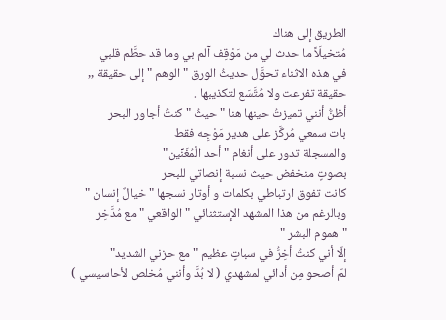الطريق إلى هناك
مُتخيلَاً ما حدث لي من مَوْقِف آلم بي وما قد حطَّم قلبي
في هذه الاثناء تحوَّل حديثُ الورق " الوهم " إلى حقيقة ,,
حقيقة تفرعت ولا مُتَّسَع لتكذيبها .
أظنُّ أنني تميزتُ حينها هنا " حيثُ " كنتُ أجاور البحر
بات سمعي مُركَّز على هدير مَوْجِه فقط
والمسجلة تدور على أنغام " أحد الْمُغَنِّين"
بصوتٍ منخفض حيث نسبة إنصاتي للبحر
كانت تفوق ارتباطي بكلمات و أوتار نسجها " خيالٌ إنسان "
وبالرغم من هذا المشهد الإستثنائي " الواقعي " مع مُدَّخِر "هموم البشر "
إلّا أني كنتُ أخِرُّ في سباتٍ عظيم " مع حزني الشديد"
لمّ أصحو مِن أدائي لمشهدي ( لا بُدَّ وأنني مُخلص لأحاسيسي )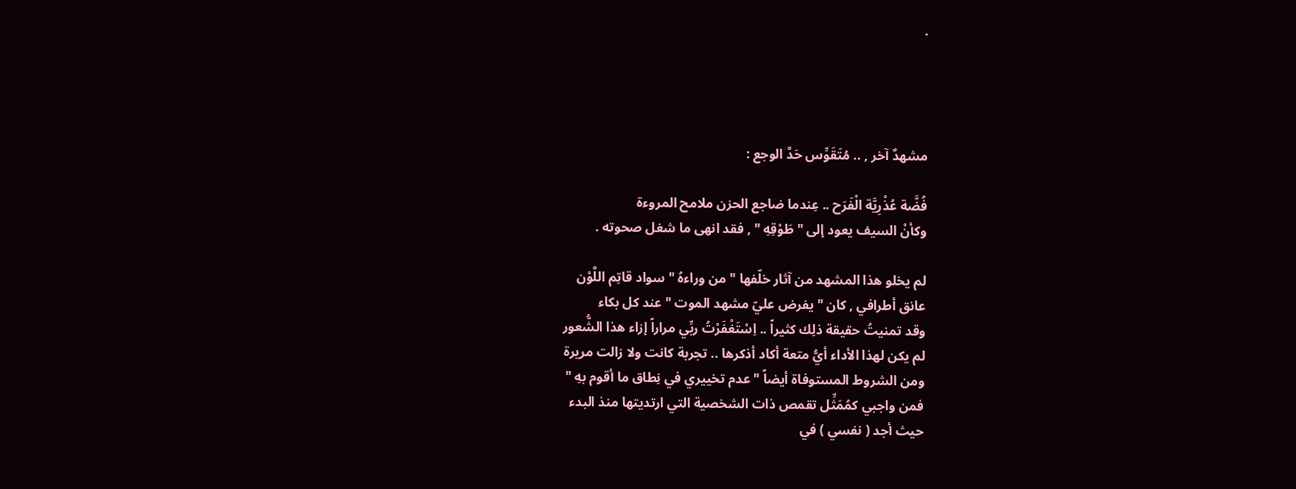.




مشهدٌ آخر , .. مُتَقَوِّس حَدَّ الوجع :

فُضَّة عُذْرِيَّة الْفَرَح .. عِندما ضاجع الحزن ملامح المروءة
وكأنْ السيف يعود إلى " طَوْقِهِ " , فقد انهى ما شغل صحوته .

لم يخلو هذا المشهد من آثار خلّفها " من وراءهُ " سواد قاتِم اللَّوْن
عانق أطرافي , كان " يفرض عليّ مشهد الموت " عند كل بكاء
وقد تمنيتُ حقيقة ذلِك كثيراً .. اِسْتَغْفَرْتُ ربِّي مراراً إزاء هذا الشُّعور
لم يكن لهذا الأداء أيُّ متعة أكاد أذكرها .. تجربة كانت ولا زالت مريرة
ومن الشروط المستوفاة أيضاً " عدم تخييري في نِطاق ما أقوم بهِ "
فمن واجبي كمُمَثِّل تقمص ذات الشخصية التي ارتديتها منذ البدء
حيث أجد ( نفسي ) في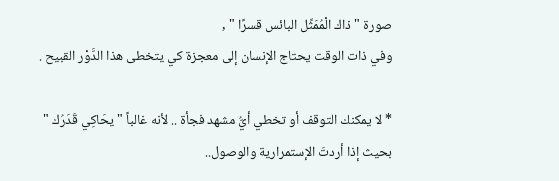صورة " ذاك الْمُمَثِّل البائس قسرًا " ,
وفي ذات الوقت يحتاج الإنسان إلى معجزة كي يتخطى هذا الدَّوْر القبيح .

* لا يمكنك التوقف أو تخطي أيُّ مشهد فجأة .. لأنه غالباً " يحَاكِي قَدَرُك "
بحيث إذا أردتَ الإستمرارية والوصول..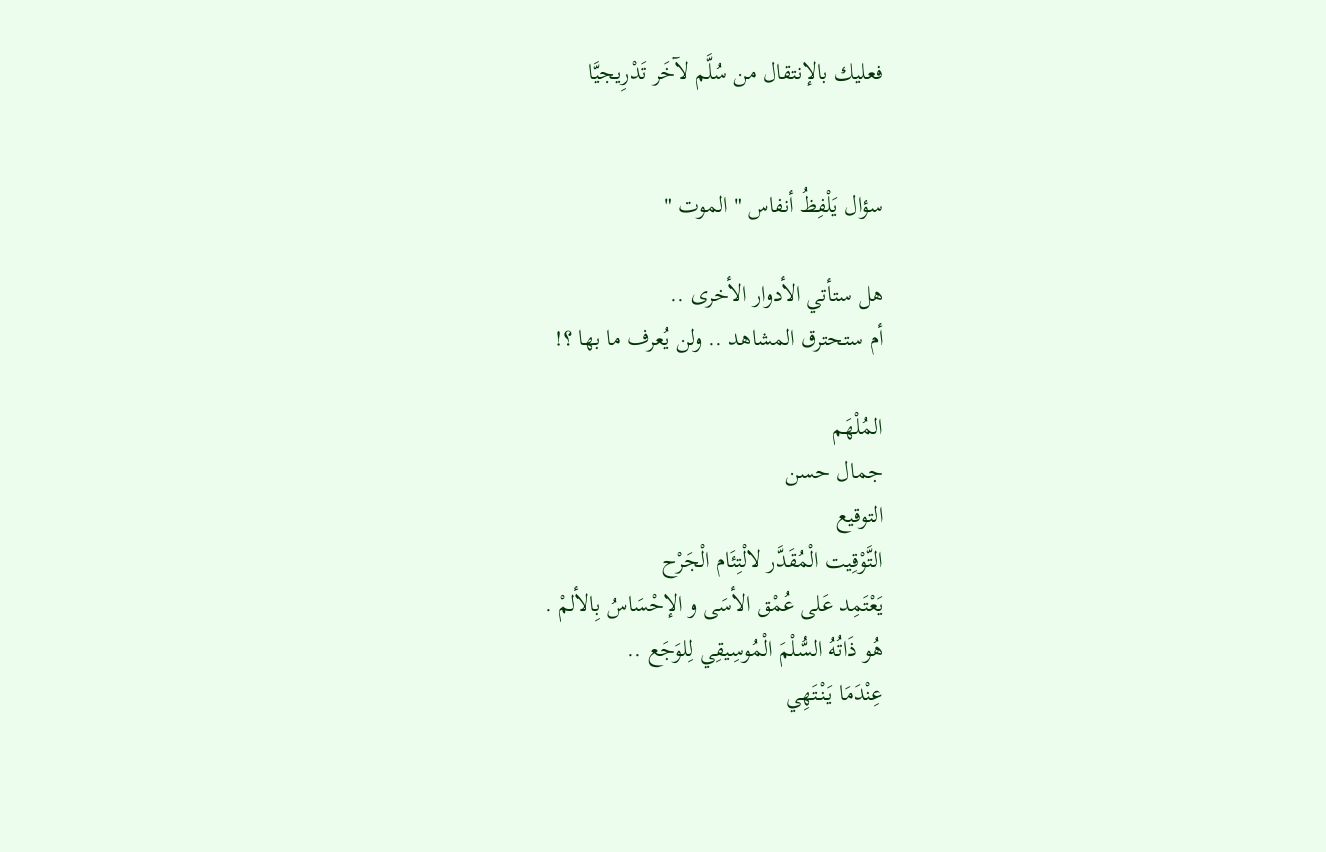فعليك بالإنتقال من سُلَّم لآخَر تَدْرِيجيَّا


سؤال يَلْفِظُ أنفاس " الموت "

هل ستأتي الأدوار الأخرى ..
أم ستحترق المشاهد .. ولن يُعرف ما بها ؟!

المُلْهَم
جمال حسن
التوقيع
التَّوْقِيت الْمُقَدَّر لالْتِئَام الْجَرْح
يَعْتَمِد عَلى عُمْق الأسَى و الإحْسَاسُ بِالألمْ .
هُو ذَاتُهُ السُّلْمَ الْمُوسِيقِي لِلوَجَع ..
عِنْدَمَا يَنْتَهِي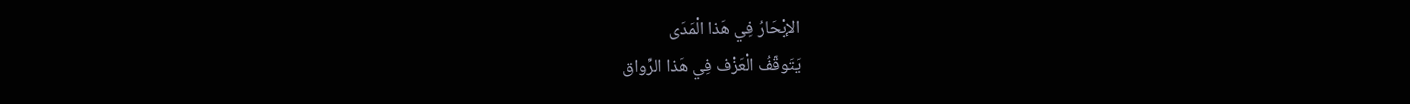الإبْحَارُ فِي هَذا الْمَدَى
يَتَوقّفُ الْعَزْف فِي هَذا الرِّواق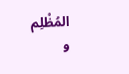المُظْلِم
و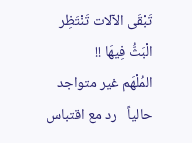تَبْقَى الآلات تَنْتَظِر الْبَثُّ فِيهَا !!
المُلْهَم غير متواجد حالياً   رد مع اقتباس